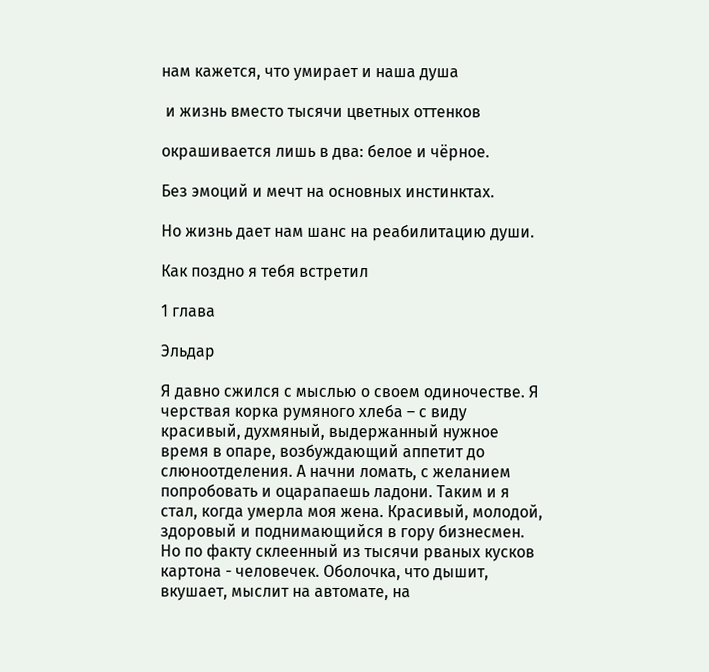нам кажется, что умирает и наша душа

 и жизнь вместо тысячи цветных оттенков

окрашивается лишь в два: белое и чёрное.

Без эмоций и мечт на основных инстинктах.

Но жизнь дает нам шанс на реабилитацию души.

Как поздно я тебя встретил

1 глава

Эльдар

Я давно сжился с мыслью о своем одиночестве. Я черствая корка румяного хлеба – с виду красивый, духмяный, выдержанный нужное время в опаре, возбуждающий аппетит до слюноотделения. А начни ломать, с желанием попробовать и оцарапаешь ладони. Таким и я стал, когда умерла моя жена. Красивый, молодой, здоровый и поднимающийся в гору бизнесмен. Но по факту склеенный из тысячи рваных кусков картона - человечек. Оболочка, что дышит, вкушает, мыслит на автомате, на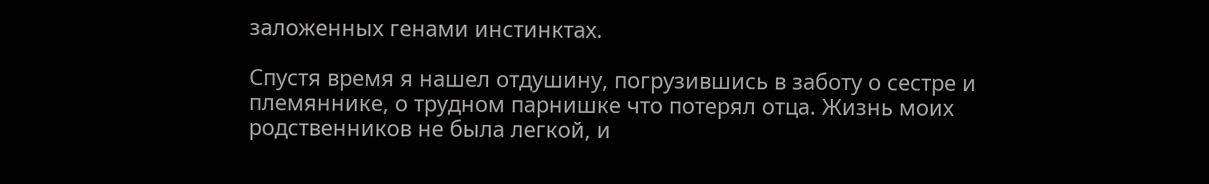заложенных генами инстинктах.

Спустя время я нашел отдушину, погрузившись в заботу о сестре и племяннике, о трудном парнишке что потерял отца. Жизнь моих родственников не была легкой, и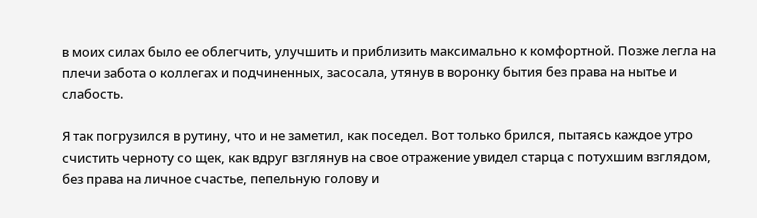в моих силах было ее облегчить, улучшить и приблизить максимально к комфортной. Позже легла на плечи забота о коллегах и подчиненных, засосала, утянув в воронку бытия без права на нытье и слабость.

Я так погрузился в рутину, что и не заметил, как поседел. Вот только брился, пытаясь каждое утро счистить черноту со щек, как вдруг взглянув на свое отражение увидел старца с потухшим взглядом, без права на личное счастье, пепельную голову и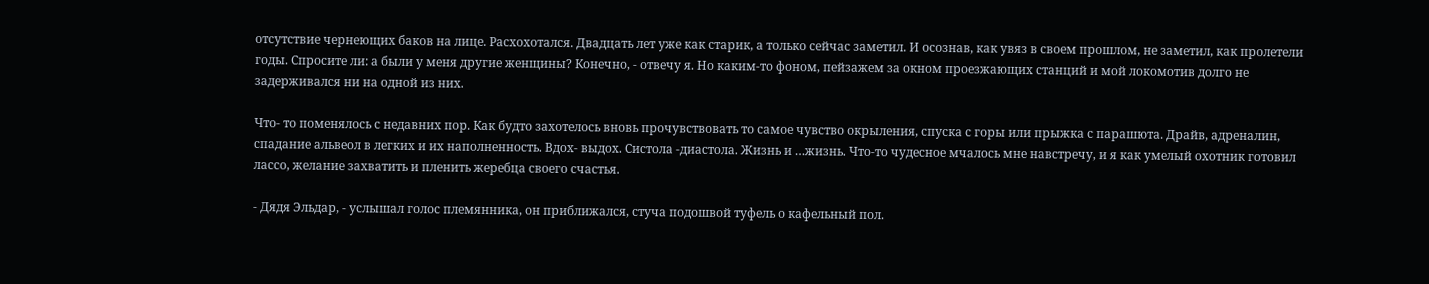отсутствие чернеющих баков на лице. Расхохотался. Двадцать лет уже как старик, а только сейчас заметил. И осознав, как увяз в своем прошлом, не заметил, как пролетели годы. Спросите ли: а были у меня другие женщины? Конечно, - отвечу я. Но каким-то фоном, пейзажем за окном проезжающих станций и мой локомотив долго не задерживался ни на одной из них.

Что- то поменялось с недавних пор. Как будто захотелось вновь прочувствовать то самое чувство окрыления, спуска с горы или прыжка с парашюта. Драйв, адреналин, спадание альвеол в легких и их наполненность. Вдох- выдох. Систола -диастола. Жизнь и …жизнь. Что-то чудесное мчалось мне навстречу, и я как умелый охотник готовил лассо, желание захватить и пленить жеребца своего счастья.

- Дядя Эльдар, - услышал голос племянника, он приближался, стуча подошвой туфель о кафельный пол.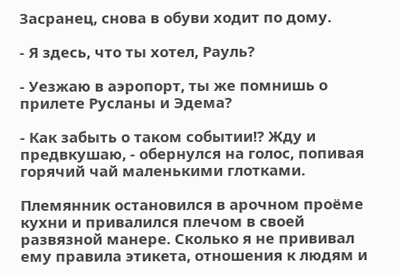Засранец, снова в обуви ходит по дому.

- Я здесь, что ты хотел, Рауль?

- Уезжаю в аэропорт, ты же помнишь о прилете Русланы и Эдема?

- Как забыть о таком событии!? Жду и предвкушаю, - обернулся на голос, попивая горячий чай маленькими глотками.

Племянник остановился в арочном проёме кухни и привалился плечом в своей развязной манере. Сколько я не прививал ему правила этикета, отношения к людям и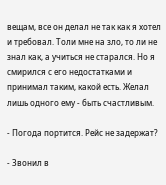вещам, все он делал не так как я хотел и требовал. Толи мне на зло, то ли не знал как, а учиться не старался. Но я смирился с его недостатками и принимал таким, какой есть. Желал лишь одного ему - быть счастливым.

- Погода портится. Рейс не задержат?

- Звонил в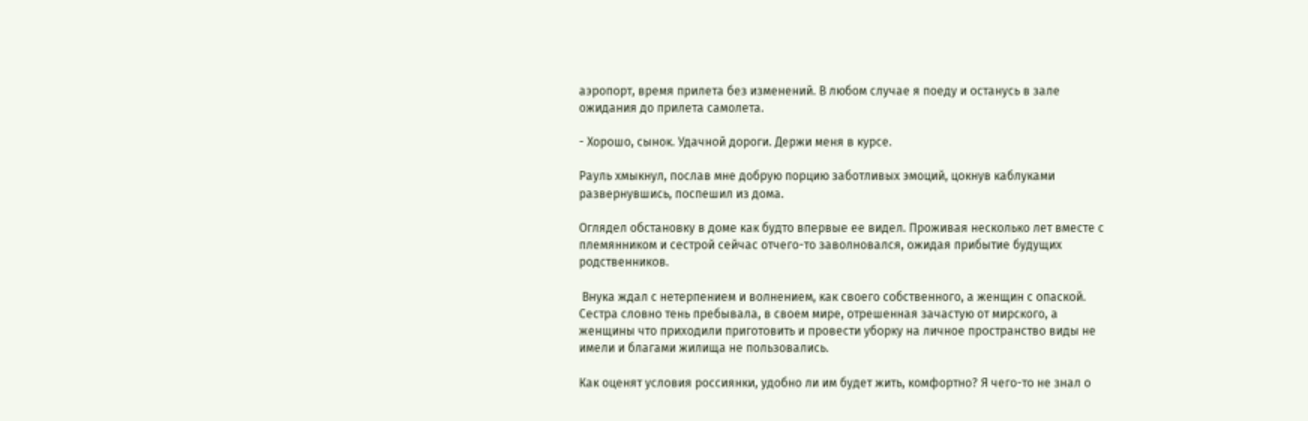аэропорт, время прилета без изменений. В любом случае я поеду и останусь в зале ожидания до прилета самолета.

- Хорошо, сынок. Удачной дороги. Держи меня в курсе.

Рауль хмыкнул, послав мне добрую порцию заботливых эмоций, цокнув каблуками развернувшись, поспешил из дома.

Оглядел обстановку в доме как будто впервые ее видел. Проживая несколько лет вместе с племянником и сестрой сейчас отчего-то заволновался, ожидая прибытие будущих родственников.

 Внука ждал с нетерпением и волнением, как своего собственного, а женщин с опаской. Сестра словно тень пребывала, в своем мире, отрешенная зачастую от мирского, а женщины что приходили приготовить и провести уборку на личное пространство виды не имели и благами жилища не пользовались.

Как оценят условия россиянки, удобно ли им будет жить, комфортно? Я чего-то не знал о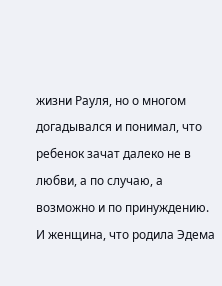жизни Рауля, но о многом догадывался и понимал, что ребенок зачат далеко не в любви, а по случаю, а возможно и по принуждению. И женщина, что родила Эдема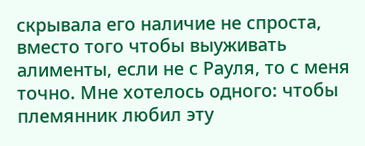скрывала его наличие не спроста, вместо того чтобы выуживать алименты, если не с Рауля, то с меня точно. Мне хотелось одного: чтобы племянник любил эту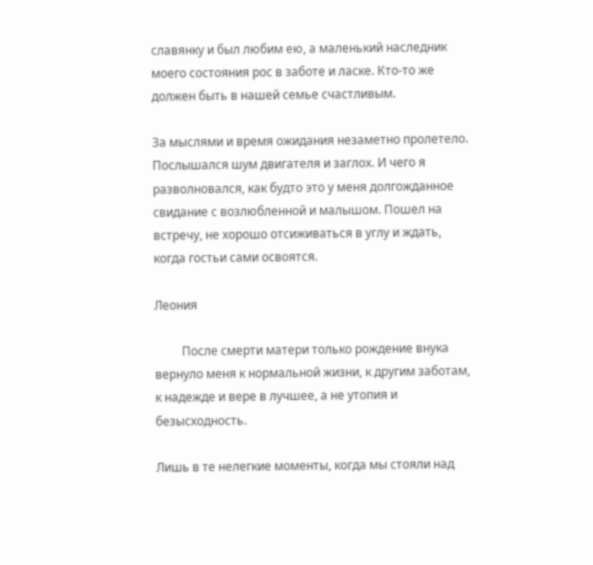славянку и был любим ею, а маленький наследник моего состояния рос в заботе и ласке. Кто-то же должен быть в нашей семье счастливым.

За мыслями и время ожидания незаметно пролетело. Послышался шум двигателя и заглох. И чего я разволновался, как будто это у меня долгожданное свидание с возлюбленной и малышом. Пошел на встречу, не хорошо отсиживаться в углу и ждать, когда гостьи сами освоятся.

Леония

         После смерти матери только рождение внука вернуло меня к нормальной жизни, к другим заботам, к надежде и вере в лучшее, а не утопия и безысходность.

Лишь в те нелегкие моменты, когда мы стояли над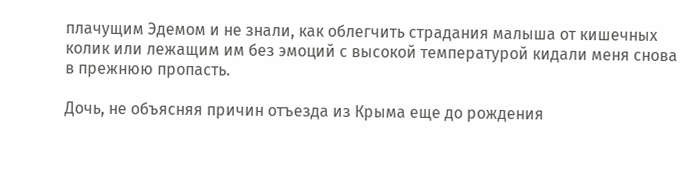плачущим Эдемом и не знали, как облегчить страдания малыша от кишечных колик или лежащим им без эмоций с высокой температурой кидали меня снова в прежнюю пропасть.

Дочь, не объясняя причин отъезда из Крыма еще до рождения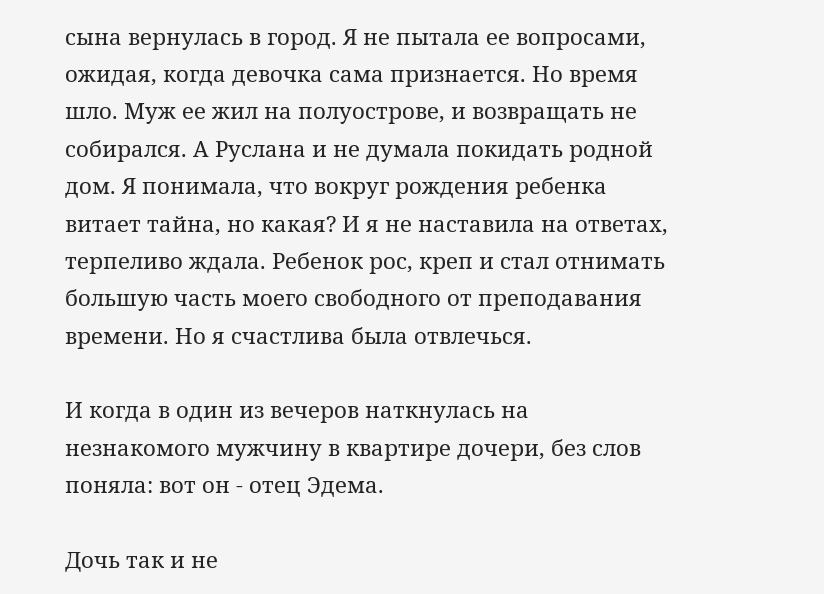сына вернулась в город. Я не пытала ее вопросами, ожидая, когда девочка сама признается. Но время шло. Муж ее жил на полуострове, и возвращать не собирался. А Руслана и не думала покидать родной дом. Я понимала, что вокруг рождения ребенка витает тайна, но какая? И я не наставила на ответах, терпеливо ждала. Ребенок рос, креп и стал отнимать большую часть моего свободного от преподавания времени. Но я счастлива была отвлечься.

И когда в один из вечеров наткнулась на незнакомого мужчину в квартире дочери, без слов поняла: вот он - отец Эдема.

Дочь так и не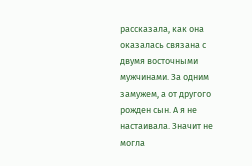рассказала, как она оказалась связана с двумя восточными мужчинами. За одним замужем, а от другого рожден сын. А я не настаивала. Значит не могла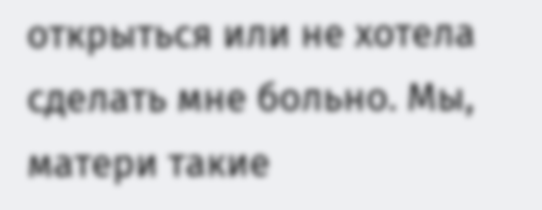открыться или не хотела сделать мне больно. Мы, матери такие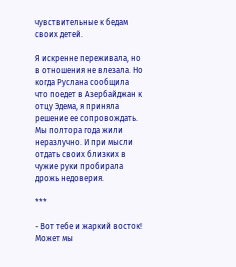чувствительные к бедам своих детей.

Я искренне переживала, но в отношения не влезала. Но когда Руслана сообщила что поедет в Азербайджан к отцу Эдема, я приняла решение ее сопровождать. Мы полтора года жили неразлучно. И при мысли отдать своих близких в чужие руки пробирала дрожь недоверия.

***

- Вот тебе и жаркий восток! Может мы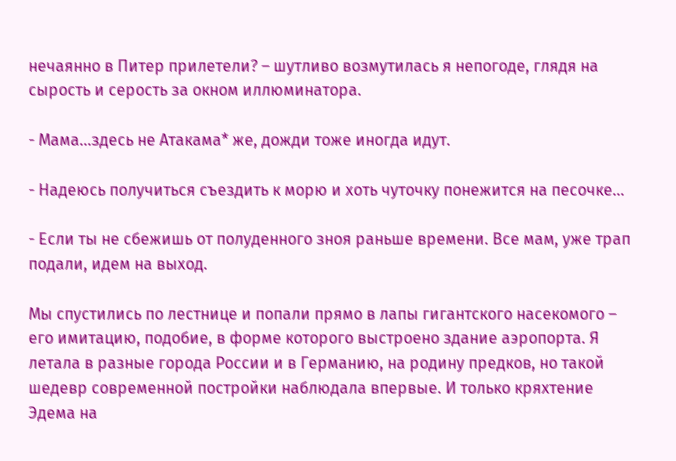нечаянно в Питер прилетели? – шутливо возмутилась я непогоде, глядя на сырость и серость за окном иллюминатора.

- Мама…здесь не Атакама* же, дожди тоже иногда идут.

- Надеюсь получиться съездить к морю и хоть чуточку понежится на песочке…

- Если ты не сбежишь от полуденного зноя раньше времени. Все мам, уже трап подали, идем на выход.

Мы спустились по лестнице и попали прямо в лапы гигантского насекомого – его имитацию, подобие, в форме которого выстроено здание аэропорта. Я летала в разные города России и в Германию, на родину предков, но такой шедевр современной постройки наблюдала впервые. И только кряхтение Эдема на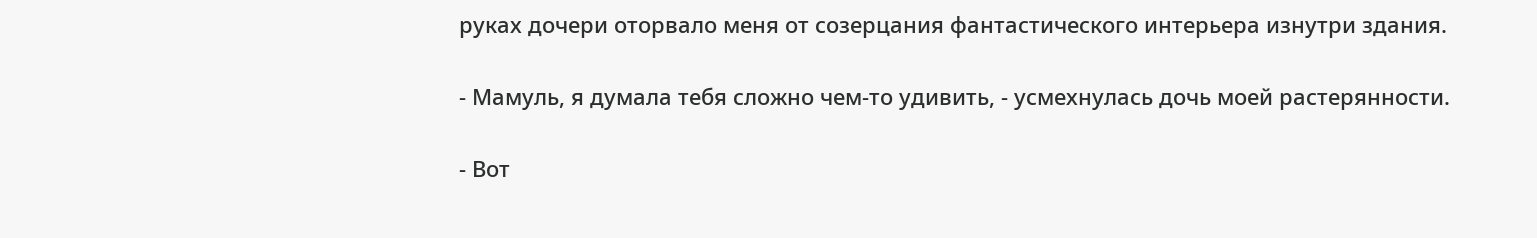руках дочери оторвало меня от созерцания фантастического интерьера изнутри здания.

- Мамуль, я думала тебя сложно чем-то удивить, - усмехнулась дочь моей растерянности.

- Вот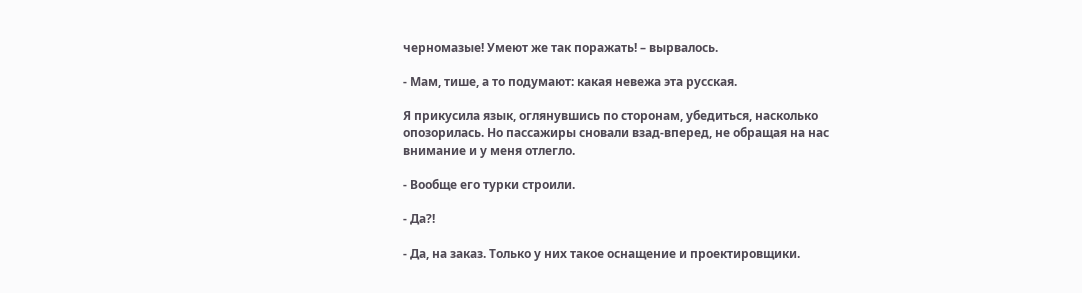черномазые! Умеют же так поражать! – вырвалось.

- Мам, тише, а то подумают: какая невежа эта русская.

Я прикусила язык, оглянувшись по сторонам, убедиться, насколько опозорилась. Но пассажиры сновали взад-вперед, не обращая на нас внимание и у меня отлегло.

- Вообще его турки строили.

- Да?!

- Да, на заказ. Только у них такое оснащение и проектировщики.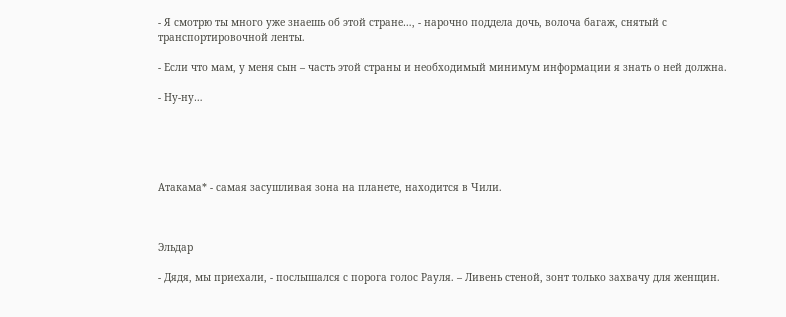- Я смотрю ты много уже знаешь об этой стране…, - нарочно поддела дочь, волоча багаж, снятый с транспортировочной ленты.

- Если что мам, у меня сын – часть этой страны и необходимый минимум информации я знать о ней должна.

- Ну-ну…





Атакама* - самая засушливая зона на планете, находится в Чили.



Эльдар

- Дядя, мы приехали, - послышался с порога голос Рауля. – Ливень стеной, зонт только захвачу для женщин.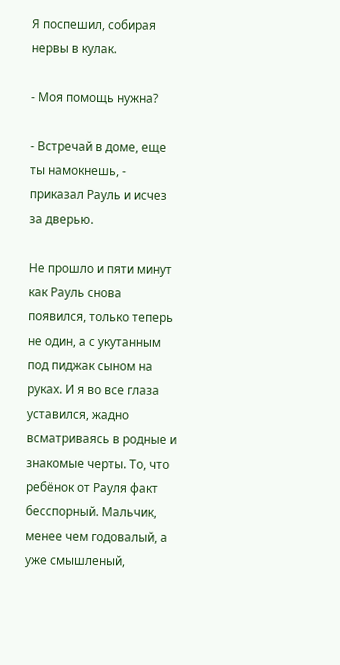Я поспешил, собирая нервы в кулак.

- Моя помощь нужна?

- Встречай в доме, еще ты намокнешь, - приказал Рауль и исчез за дверью.

Не прошло и пяти минут как Рауль снова появился, только теперь не один, а с укутанным под пиджак сыном на руках. И я во все глаза уставился, жадно всматриваясь в родные и знакомые черты. То, что ребёнок от Рауля факт бесспорный. Мальчик, менее чем годовалый, а уже смышленый,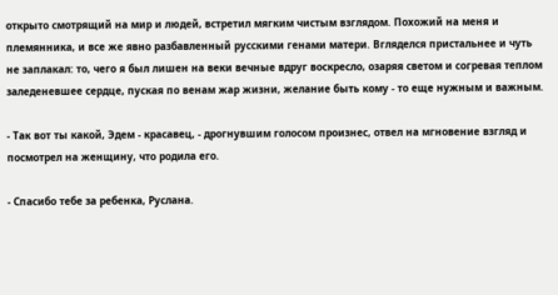открыто смотрящий на мир и людей, встретил мягким чистым взглядом. Похожий на меня и племянника, и все же явно разбавленный русскими генами матери. Вгляделся пристальнее и чуть не заплакал: то, чего я был лишен на веки вечные вдруг воскресло, озаряя светом и согревая теплом заледеневшее сердце, пуская по венам жар жизни, желание быть кому - то еще нужным и важным.

- Так вот ты какой, Эдем - красавец, - дрогнувшим голосом произнес, отвел на мгновение взгляд и посмотрел на женщину, что родила его.

- Спасибо тебе за ребенка, Руслана.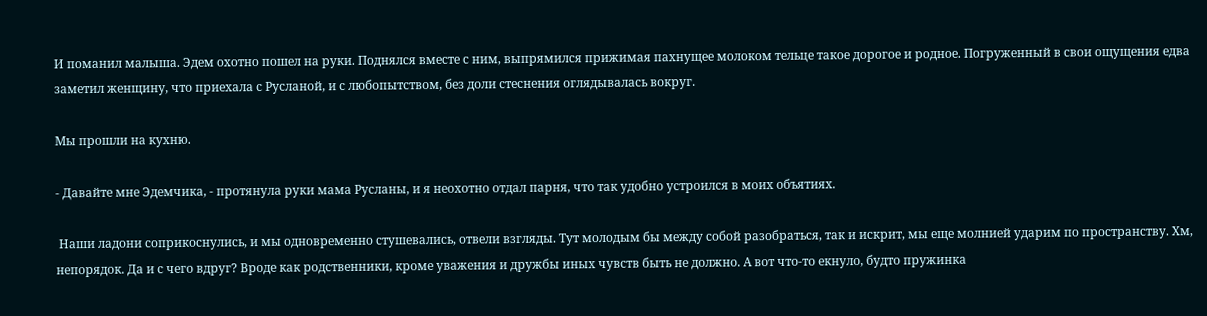И поманил малыша. Эдем охотно пошел на руки. Поднялся вместе с ним, выпрямился прижимая пахнущее молоком тельце такое дорогое и родное. Погруженный в свои ощущения едва заметил женщину, что приехала с Русланой, и с любопытством, без доли стеснения оглядывалась вокруг.

Мы прошли на кухню.

- Давайте мне Эдемчика, - протянула руки мама Русланы, и я неохотно отдал парня, что так удобно устроился в моих объятиях.

 Наши ладони соприкоснулись, и мы одновременно стушевались, отвели взгляды. Тут молодым бы между собой разобраться, так и искрит, мы еще молнией ударим по пространству. Хм, непорядок. Да и с чего вдруг? Вроде как родственники, кроме уважения и дружбы иных чувств быть не должно. А вот что-то екнуло, будто пружинка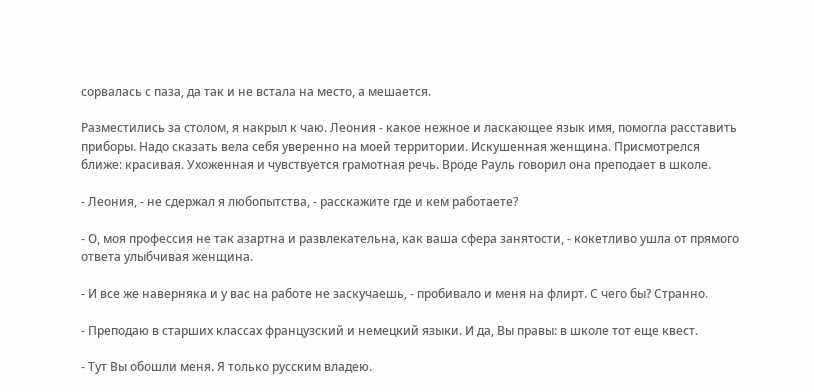сорвалась с паза, да так и не встала на место, а мешается.

Разместились за столом, я накрыл к чаю. Леония - какое нежное и ласкающее язык имя, помогла расставить приборы. Надо сказать вела себя уверенно на моей территории. Искушенная женщина. Присмотрелся ближе: красивая. Ухоженная и чувствуется грамотная речь. Вроде Рауль говорил она преподает в школе.

- Леония, - не сдержал я любопытства, - расскажите где и кем работаете?

- О, моя профессия не так азартна и развлекательна, как ваша сфера занятости, - кокетливо ушла от прямого ответа улыбчивая женщина.

- И все же наверняка и у вас на работе не заскучаешь, - пробивало и меня на флирт. С чего бы? Странно.

- Преподаю в старших классах французский и немецкий языки. И да, Вы правы: в школе тот еще квест.

- Тут Вы обошли меня. Я только русским владею.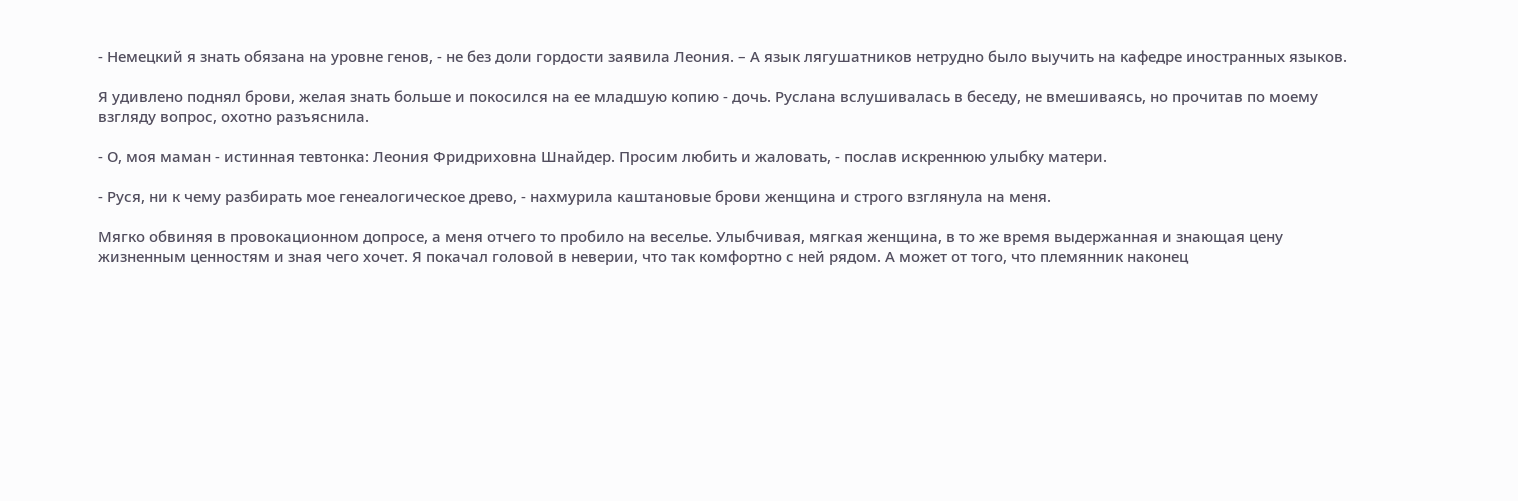- Немецкий я знать обязана на уровне генов, - не без доли гордости заявила Леония. – А язык лягушатников нетрудно было выучить на кафедре иностранных языков.

Я удивлено поднял брови, желая знать больше и покосился на ее младшую копию - дочь. Руслана вслушивалась в беседу, не вмешиваясь, но прочитав по моему взгляду вопрос, охотно разъяснила.

- О, моя маман - истинная тевтонка: Леония Фридриховна Шнайдер. Просим любить и жаловать, - послав искреннюю улыбку матери.

- Руся, ни к чему разбирать мое генеалогическое древо, - нахмурила каштановые брови женщина и строго взглянула на меня.

Мягко обвиняя в провокационном допросе, а меня отчего то пробило на веселье. Улыбчивая, мягкая женщина, в то же время выдержанная и знающая цену жизненным ценностям и зная чего хочет. Я покачал головой в неверии, что так комфортно с ней рядом. А может от того, что племянник наконец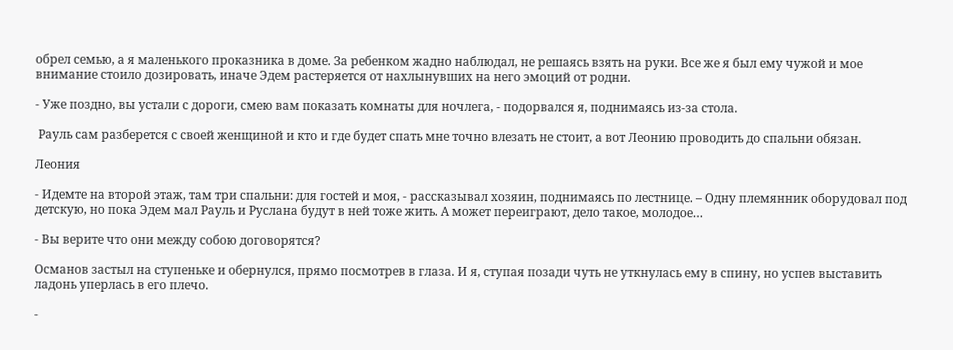обрел семью, а я маленького проказника в доме. За ребенком жадно наблюдал, не решаясь взять на руки. Все же я был ему чужой и мое внимание стоило дозировать, иначе Эдем растеряется от нахлынувших на него эмоций от родни.

- Уже поздно, вы устали с дороги, смею вам показать комнаты для ночлега, - подорвался я, поднимаясь из-за стола.

 Рауль сам разберется с своей женщиной и кто и где будет спать мне точно влезать не стоит, а вот Леонию проводить до спальни обязан.

Леония

- Идемте на второй этаж, там три спальни: для гостей и моя, - рассказывал хозяин, поднимаясь по лестнице. – Одну племянник оборудовал под детскую, но пока Эдем мал Рауль и Руслана будут в ней тоже жить. А может переиграют, дело такое, молодое…

- Вы верите что они между собою договорятся?

Османов застыл на ступеньке и обернулся, прямо посмотрев в глаза. И я, ступая позади чуть не уткнулась ему в спину, но успев выставить ладонь уперлась в его плечо.

-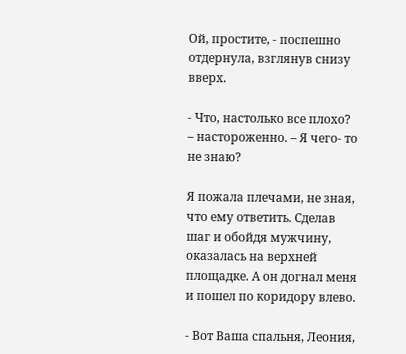Ой, простите, - поспешно отдернула, взглянув снизу вверх.

- Что, настолько все плохо? – настороженно. – Я чего- то не знаю?

Я пожала плечами, не зная, что ему ответить. Сделав шаг и обойдя мужчину, оказалась на верхней площадке. А он догнал меня и пошел по коридору влево.

- Вот Ваша спальня, Леония,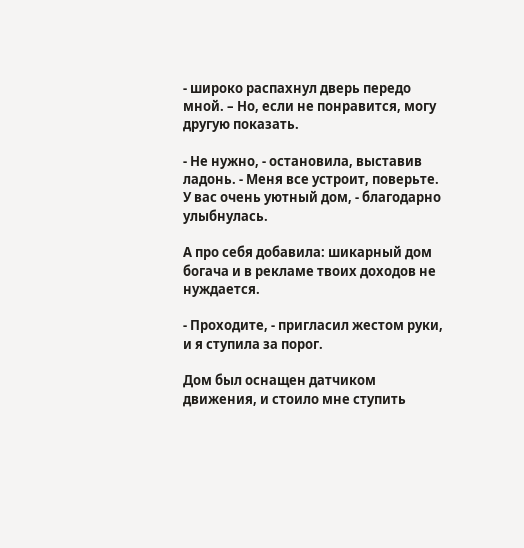- широко распахнул дверь передо мной. – Но, если не понравится, могу другую показать.

- Не нужно, - остановила, выставив ладонь. - Меня все устроит, поверьте. У вас очень уютный дом, - благодарно улыбнулась.

А про себя добавила: шикарный дом богача и в рекламе твоих доходов не нуждается.

- Проходите, - пригласил жестом руки, и я ступила за порог.

Дом был оснащен датчиком движения, и стоило мне ступить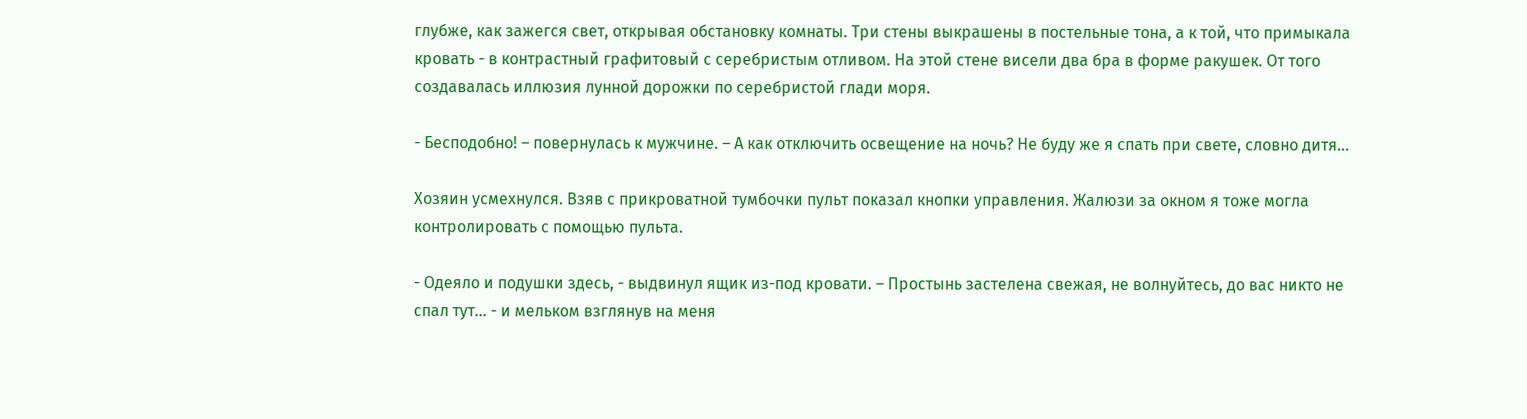глубже, как зажегся свет, открывая обстановку комнаты. Три стены выкрашены в постельные тона, а к той, что примыкала кровать - в контрастный графитовый с серебристым отливом. На этой стене висели два бра в форме ракушек. От того создавалась иллюзия лунной дорожки по серебристой глади моря.

- Бесподобно! – повернулась к мужчине. – А как отключить освещение на ночь? Не буду же я спать при свете, словно дитя…

Хозяин усмехнулся. Взяв с прикроватной тумбочки пульт показал кнопки управления. Жалюзи за окном я тоже могла контролировать с помощью пульта.

- Одеяло и подушки здесь, - выдвинул ящик из-под кровати. – Простынь застелена свежая, не волнуйтесь, до вас никто не спал тут… - и мельком взглянув на меня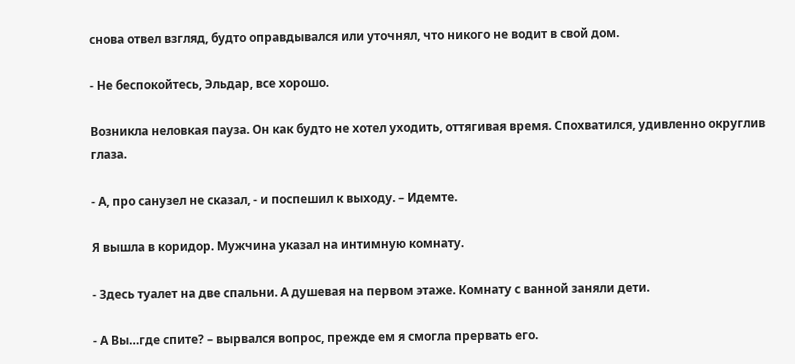снова отвел взгляд, будто оправдывался или уточнял, что никого не водит в свой дом.

- Не беспокойтесь, Эльдар, все хорошо.

Возникла неловкая пауза. Он как будто не хотел уходить, оттягивая время. Спохватился, удивленно округлив глаза.

- А, про санузел не сказал, - и поспешил к выходу. – Идемте.

Я вышла в коридор. Мужчина указал на интимную комнату.

- Здесь туалет на две спальни. А душевая на первом этаже. Комнату с ванной заняли дети.

- А Вы…где спите? – вырвался вопрос, прежде ем я смогла прервать его.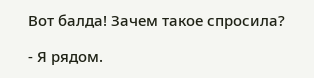Вот балда! Зачем такое спросила?

- Я рядом.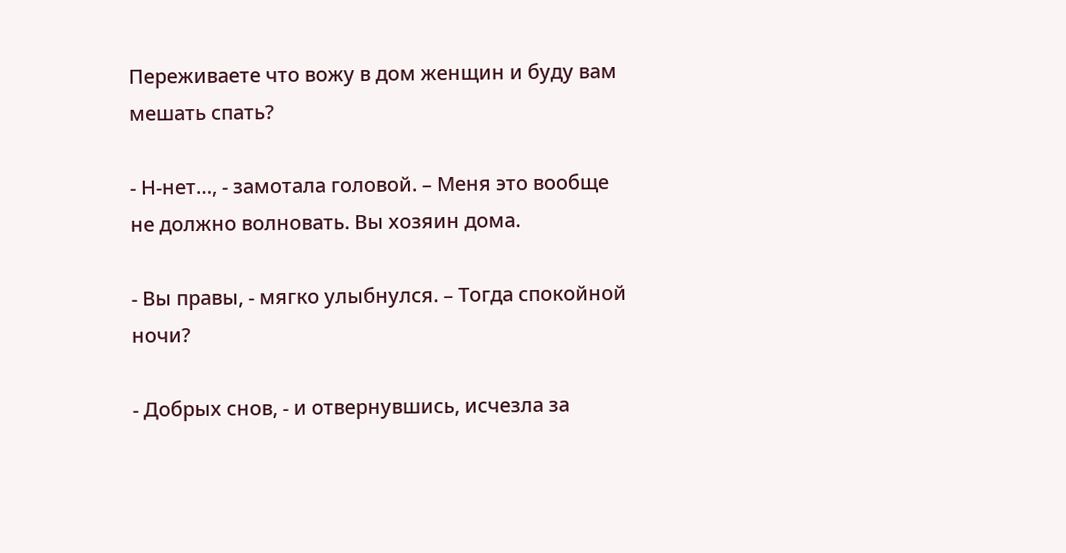Переживаете что вожу в дом женщин и буду вам мешать спать?

- Н-нет…, - замотала головой. – Меня это вообще не должно волновать. Вы хозяин дома.

- Вы правы, - мягко улыбнулся. – Тогда спокойной ночи?

- Добрых снов, - и отвернувшись, исчезла за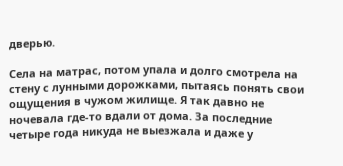дверью.

Села на матрас, потом упала и долго смотрела на стену с лунными дорожками, пытаясь понять свои ощущения в чужом жилище. Я так давно не ночевала где-то вдали от дома. За последние четыре года никуда не выезжала и даже у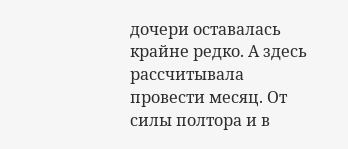дочери оставалась крайне редко. А здесь рассчитывала провести месяц. От силы полтора и в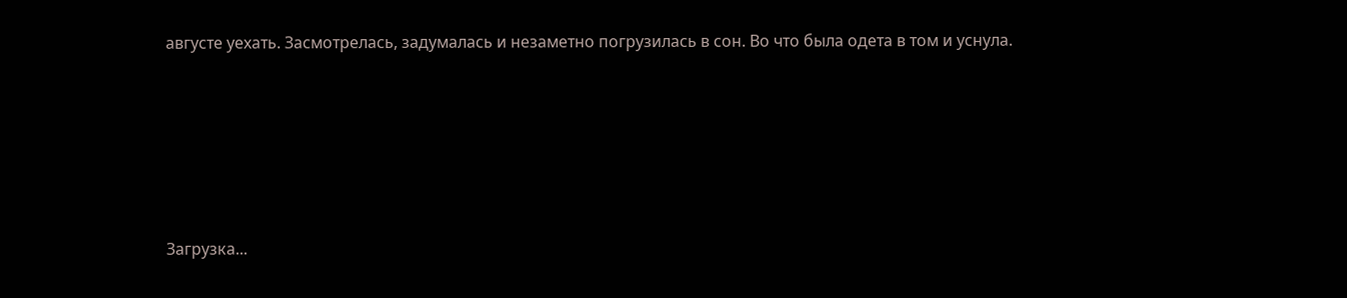августе уехать. Засмотрелась, задумалась и незаметно погрузилась в сон. Во что была одета в том и уснула.





Загрузка...